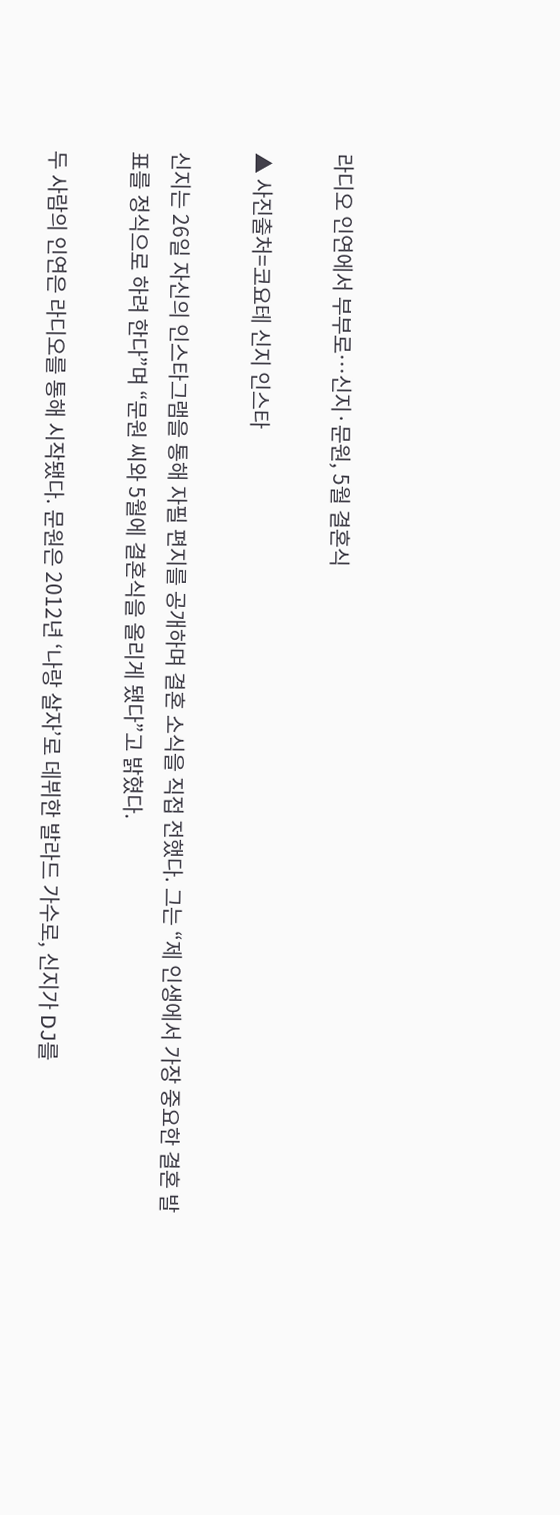라디오 인연에서 부부로…신지·문원, 5월 결혼식

▲ 사진출처=코요테 신지 인스타

신지는 26일 자신의 인스타그램을 통해 자필 편지를 공개하며 결혼 소식을 직접 전했다. 그는 “제 인생에서 가장 중요한 결혼 발표를 정식으로 하려 한다”며 “문원 씨와 5월에 결혼식을 올리게 됐다”고 밝혔다.

두 사람의 인연은 라디오를 통해 시작됐다. 문원은 2012년 ‘나랑 살자’로 데뷔한 발라드 가수로, 신지가 DJ를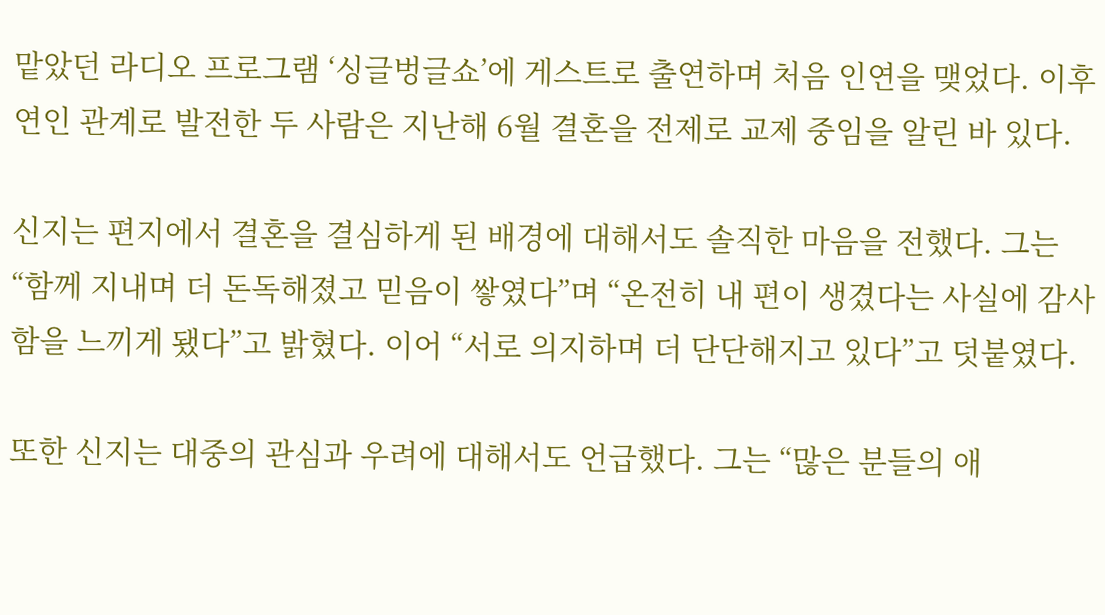맡았던 라디오 프로그램 ‘싱글벙글쇼’에 게스트로 출연하며 처음 인연을 맺었다. 이후 연인 관계로 발전한 두 사람은 지난해 6월 결혼을 전제로 교제 중임을 알린 바 있다.

신지는 편지에서 결혼을 결심하게 된 배경에 대해서도 솔직한 마음을 전했다. 그는 “함께 지내며 더 돈독해졌고 믿음이 쌓였다”며 “온전히 내 편이 생겼다는 사실에 감사함을 느끼게 됐다”고 밝혔다. 이어 “서로 의지하며 더 단단해지고 있다”고 덧붙였다.

또한 신지는 대중의 관심과 우려에 대해서도 언급했다. 그는 “많은 분들의 애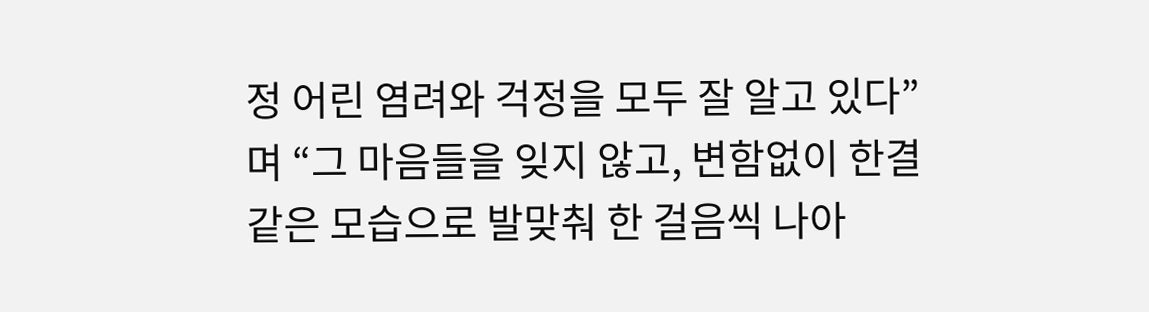정 어린 염려와 걱정을 모두 잘 알고 있다”며 “그 마음들을 잊지 않고, 변함없이 한결같은 모습으로 발맞춰 한 걸음씩 나아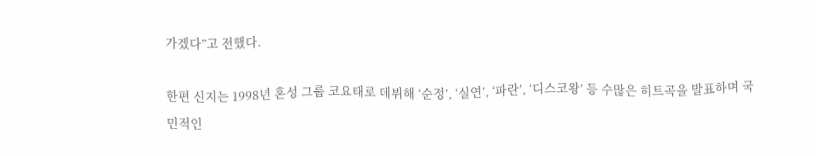가겠다”고 전했다.

한편 신지는 1998년 혼성 그룹 코요태로 데뷔해 ‘순정’, ‘실연’, ‘파란’, ‘디스코왕’ 등 수많은 히트곡을 발표하며 국민적인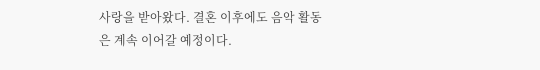사랑을 받아왔다. 결혼 이후에도 음악 활동은 계속 이어갈 예정이다.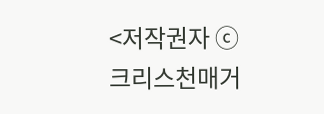<저작권자 ⓒ 크리스천매거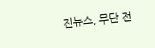진뉴스, 무단 전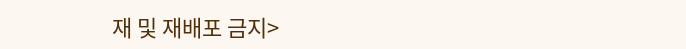재 및 재배포 금지>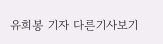유희봉 기자 다른기사보기